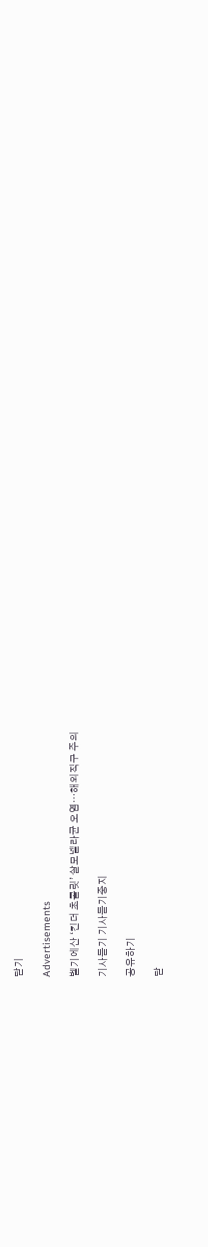닫기

Advertisements

벨기에산 ‘킨더 초콜릿’ 살모넬라균 오염…해외직구 주의

기사듣기 기사듣기중지

공유하기

닫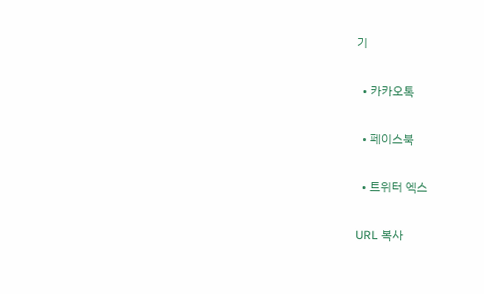기

  • 카카오톡

  • 페이스북

  • 트위터 엑스

URL 복사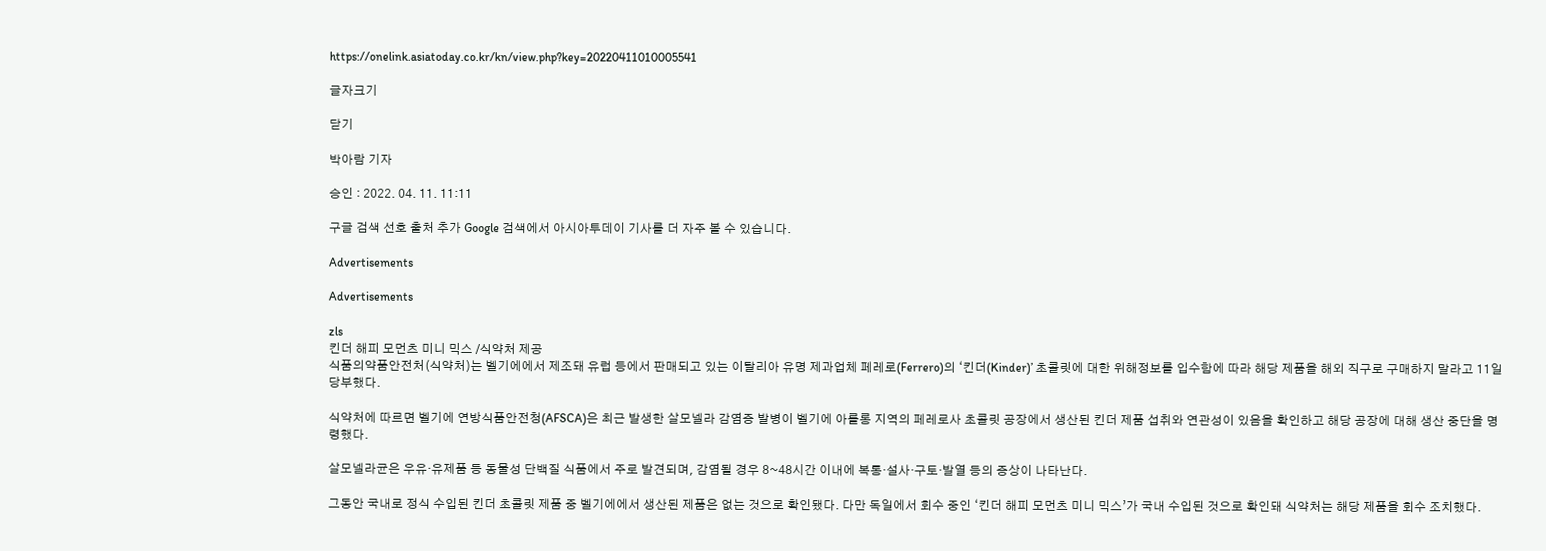https://onelink.asiatoday.co.kr/kn/view.php?key=20220411010005541

글자크기

닫기

박아람 기자

승인 : 2022. 04. 11. 11:11

구글 검색 선호 출처 추가 Google 검색에서 아시아투데이 기사를 더 자주 볼 수 있습니다.

Advertisements

Advertisements

zls
킨더 해피 모먼츠 미니 믹스 /식약처 제공
식품의약품안전처(식약처)는 벨기에에서 제조돼 유럽 등에서 판매되고 있는 이탈리아 유명 제과업체 페레로(Ferrero)의 ‘킨더(Kinder)’ 초콜릿에 대한 위해정보를 입수함에 따라 해당 제품을 해외 직구로 구매하지 말라고 11일 당부했다.

식약처에 따르면 벨기에 연방식품안전청(AFSCA)은 최근 발생한 살모넬라 감염증 발병이 벨기에 아를롱 지역의 페레로사 초콜릿 공장에서 생산된 킨더 제품 섭취와 연관성이 있음을 확인하고 해당 공장에 대해 생산 중단을 명령했다.

살모넬라균은 우유·유제품 등 동물성 단백질 식품에서 주로 발견되며, 감염될 경우 8~48시간 이내에 복통·설사·구토·발열 등의 증상이 나타난다.

그동안 국내로 정식 수입된 킨더 초콜릿 제품 중 벨기에에서 생산된 제품은 없는 것으로 확인됐다. 다만 독일에서 회수 중인 ‘킨더 해피 모먼츠 미니 믹스’가 국내 수입된 것으로 확인돼 식약처는 해당 제품을 회수 조치했다.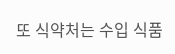또 식약처는 수입 식품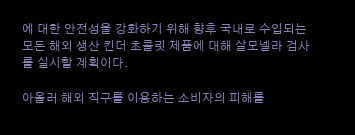에 대한 안전성을 강화하기 위해 향후 국내로 수입되는 모든 해외 생산 킨더 초콜릿 제품에 대해 살모넬라 검사를 실시할 계획이다.

아올러 해외 직구를 이용하는 소비자의 피해를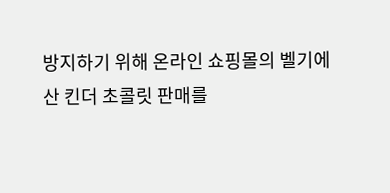방지하기 위해 온라인 쇼핑몰의 벨기에산 킨더 초콜릿 판매를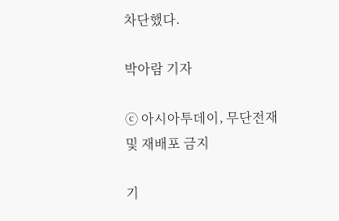차단했다.

박아람 기자

ⓒ 아시아투데이, 무단전재 및 재배포 금지

기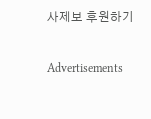사제보 후원하기

Advertisements